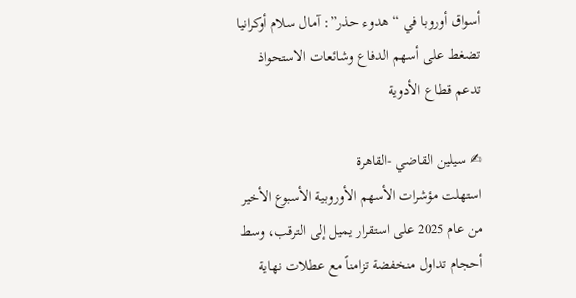أسواق أوروبا في “هدوء حذر”: آمال سلام أوكرانيا تضغط على أسهم الدفاع وشائعات الاستحواذ تدعم قطاع الأدوية

✍ سيلين القاضي -القاهرة
استهلت مؤشرات الأسهم الأوروبية الأسبوع الأخير من عام 2025 على استقرار يميل إلى الترقب، وسط أحجام تداول منخفضة تزامناً مع عطلات نهاية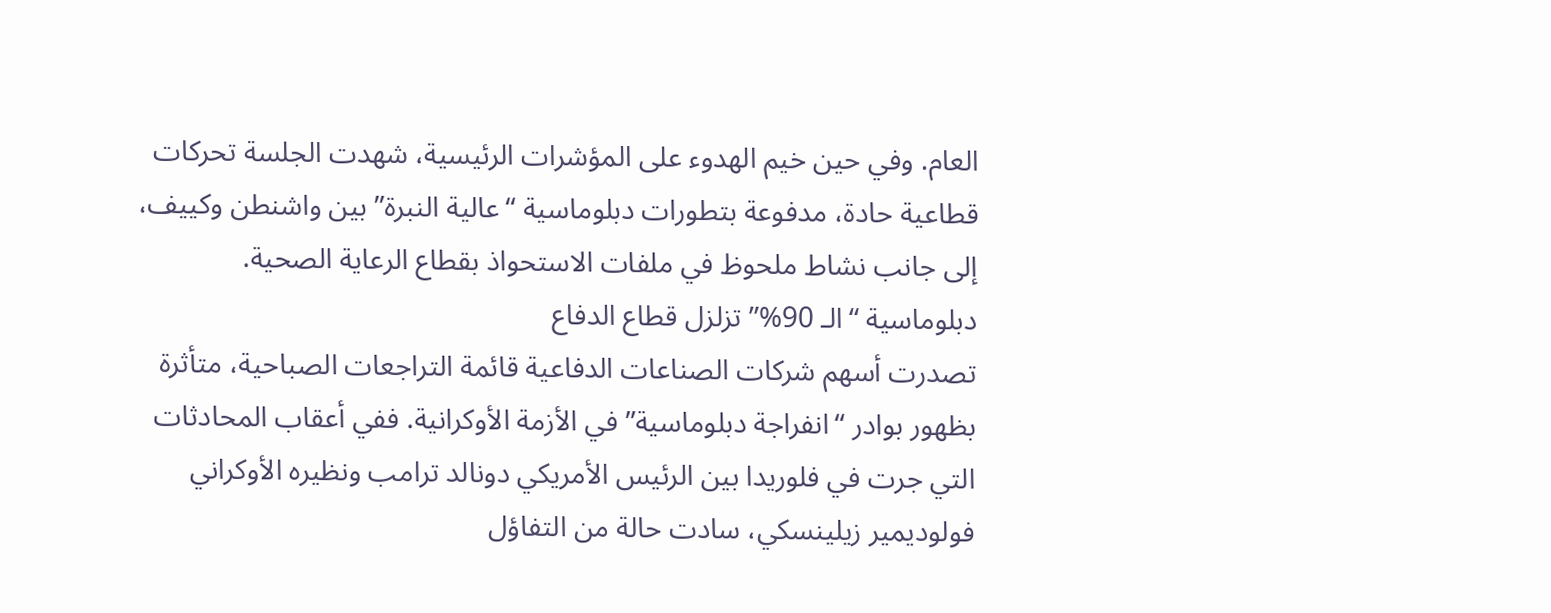العام. وفي حين خيم الهدوء على المؤشرات الرئيسية، شهدت الجلسة تحركات قطاعية حادة، مدفوعة بتطورات دبلوماسية “عالية النبرة” بين واشنطن وكييف، إلى جانب نشاط ملحوظ في ملفات الاستحواذ بقطاع الرعاية الصحية.
دبلوماسية “الـ 90%” تزلزل قطاع الدفاع
تصدرت أسهم شركات الصناعات الدفاعية قائمة التراجعات الصباحية، متأثرة بظهور بوادر “انفراجة دبلوماسية” في الأزمة الأوكرانية. ففي أعقاب المحادثات التي جرت في فلوريدا بين الرئيس الأمريكي دونالد ترامب ونظيره الأوكراني فولوديمير زيلينسكي، سادت حالة من التفاؤل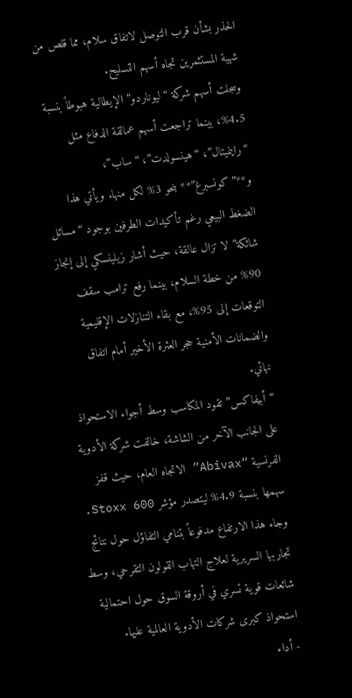الحذر بشأن قرب التوصل لاتفاق سلام، مما قلص من شهية المستثمرين تجاه أسهم التسليح.
وسجلت أسهم شركة “ليوناردو” الإيطالية هبوطاً بنسبة 4.5%، بينما تراجعت أسهم عمالقة الدفاع مثل “راينميتال”، “هينسولدت”، “ساب”، و**”كونسبرغ”** بنحو 3% لكل منها. ويأتي هذا الضغط البيعي رغم تأكيدات الطرفين بوجود “مسائل شائكة” لا تزال عالقة، حيث أشار زيلينسكي إلى إنجاز 90% من خطة السلام، بينما رفع ترامب سقف التوقعات إلى 95%، مع بقاء التنازلات الإقليمية والضمانات الأمنية حجر العثرة الأخير أمام اتفاق نهائي.
“أبيفاكس” تقود المكاسب وسط أجواء الاستحواذ
على الجانب الآخر من الشاشة، خالفت شركة الأدوية الفرنسية “Abivax” الاتجاه العام، حيث قفز سهمها بنسبة 4.9% ليتصدر مؤشر Stoxx 600. وجاء هذا الارتفاع مدفوعاً بتنامي التفاؤل حول نتائج تجاربها السريرية لعلاج التهاب القولون التقرحي، وسط شائعات قوية تسري في أروقة السوق حول احتمالية استحواذ كبرى شركات الأدوية العالمية عليها.
- أداء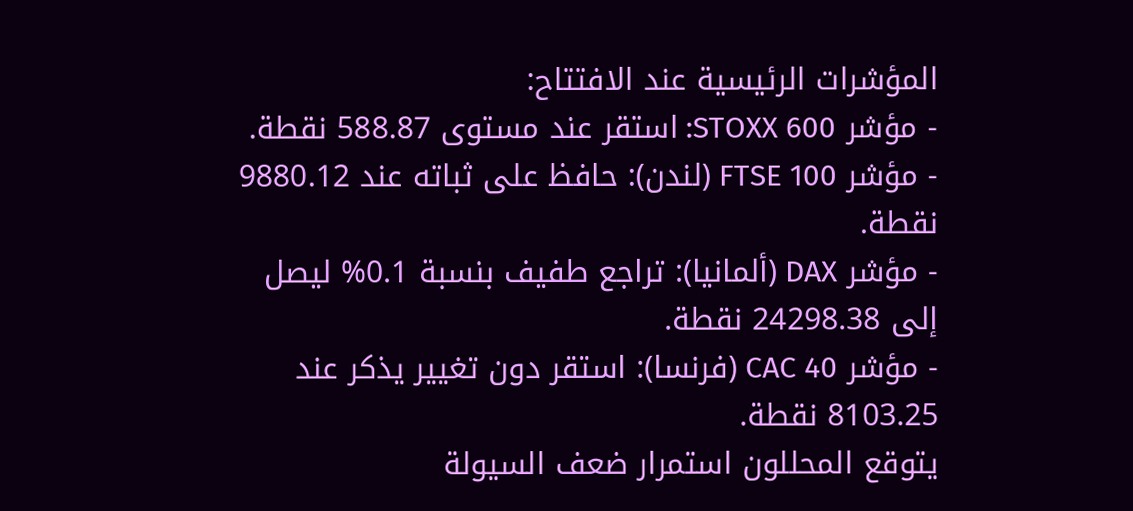المؤشرات الرئيسية عند الافتتاح:
- مؤشر STOXX 600: استقر عند مستوى 588.87 نقطة.
- مؤشر FTSE 100 (لندن): حافظ على ثباته عند 9880.12 نقطة.
- مؤشر DAX (ألمانيا): تراجع طفيف بنسبة 0.1% ليصل إلى 24298.38 نقطة.
- مؤشر CAC 40 (فرنسا): استقر دون تغيير يذكر عند 8103.25 نقطة.
يتوقع المحللون استمرار ضعف السيولة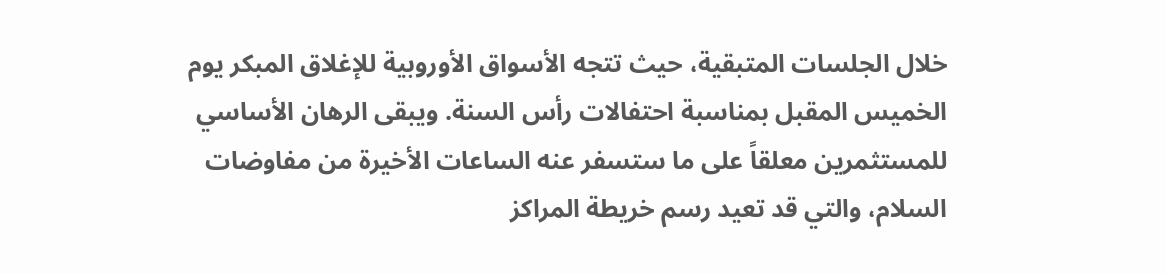خلال الجلسات المتبقية، حيث تتجه الأسواق الأوروبية للإغلاق المبكر يوم الخميس المقبل بمناسبة احتفالات رأس السنة. ويبقى الرهان الأساسي للمستثمرين معلقاً على ما ستسفر عنه الساعات الأخيرة من مفاوضات السلام، والتي قد تعيد رسم خريطة المراكز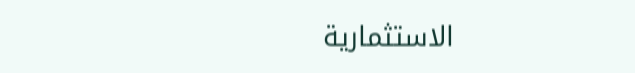الاستثمارية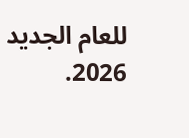للعام الجديد 2026.